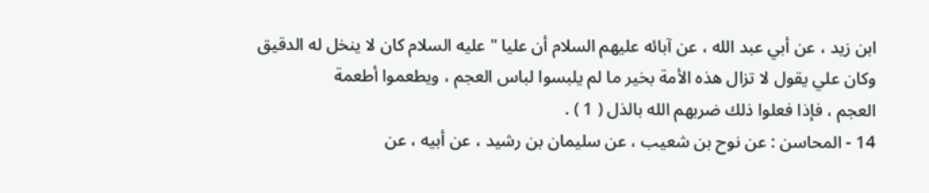ابن زيد ، عن أبي عبد الله ، عن آبائه عليهم السلام أن عليا " عليه السلام كان لا ينخل له الدقيق
وكان علي يقول لا تزال هذه الأمة بخير ما لم يلبسوا لباس العجم ، ويطعموا أطعمة
العجم ، فإذا فعلوا ذلك ضربهم الله بالذل ( 1 ) .
14 - المحاسن : عن نوح بن شعيب ، عن سليمان بن رشيد ، عن أبيه ، عن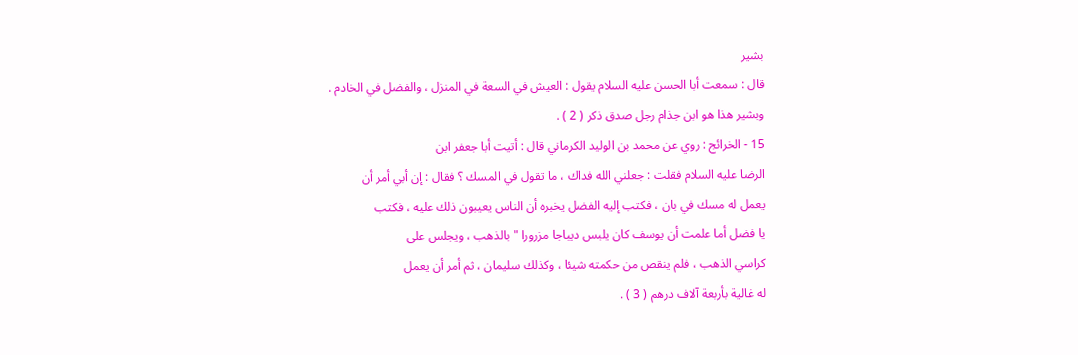بشير
قال : سمعت أبا الحسن عليه السلام يقول : العيش في السعة في المنزل ، والفضل في الخادم .
وبشير هذا هو ابن جذام رجل صدق ذكر ( 2 ) .
15 - الخرائج : روي عن محمد بن الوليد الكرماني قال : أتيت أبا جعفر ابن
الرضا عليه السلام فقلت : جعلني الله فداك ، ما تقول في المسك ؟ فقال : إن أبي أمر أن
يعمل له مسك في بان ، فكتب إليه الفضل يخبره أن الناس يعيبون ذلك عليه ، فكتب
يا فضل أما علمت أن يوسف كان يلبس ديباجا مزرورا " بالذهب ، ويجلس على
كراسي الذهب ، فلم ينقص من حكمته شيئا ، وكذلك سليمان ، ثم أمر أن يعمل
له غالية بأربعة آلاف درهم ( 3 ) .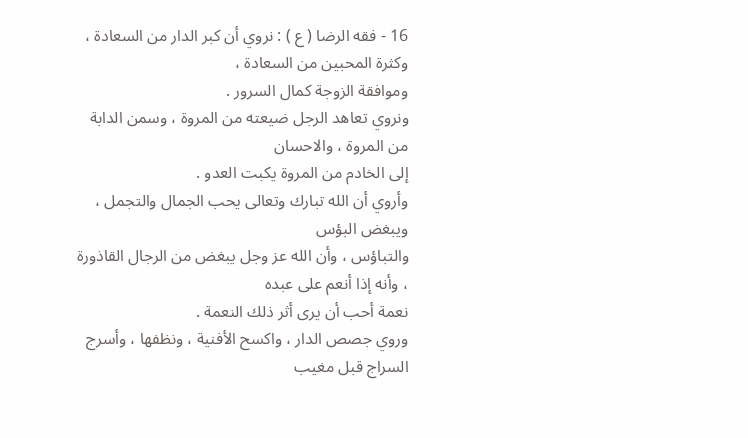16 - فقه الرضا ( ع ) : نروي أن كبر الدار من السعادة ، وكثرة المحبين من السعادة ،
وموافقة الزوجة كمال السرور .
ونروي تعاهد الرجل ضيعته من المروة ، وسمن الدابة من المروة ، والاحسان
إلى الخادم من المروة يكبت العدو .
وأروي أن الله تبارك وتعالى يحب الجمال والتجمل ، ويبغض البؤس
والتباؤس ، وأن الله عز وجل يبغض من الرجال القاذورة ، وأنه إذا أنعم على عبده
نعمة أحب أن يرى أثر ذلك النعمة .
وروي جصص الدار ، واكسح الأفنية ، ونظفها ، وأسرج السراج قبل مغيب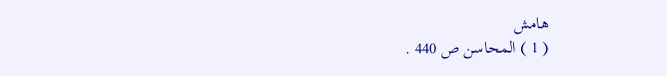هامش
( 1 ) المحاسن ص 440 .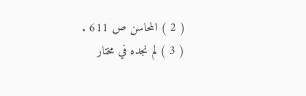( 2 ) المحاسن ص 611 .
( 3 ) لم نجده في مختار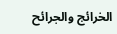الخرائج والجرائح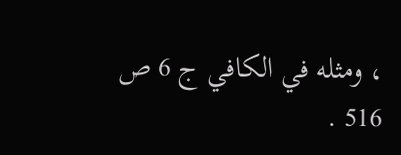، ومثله في الكافي ج 6 ص 516 .